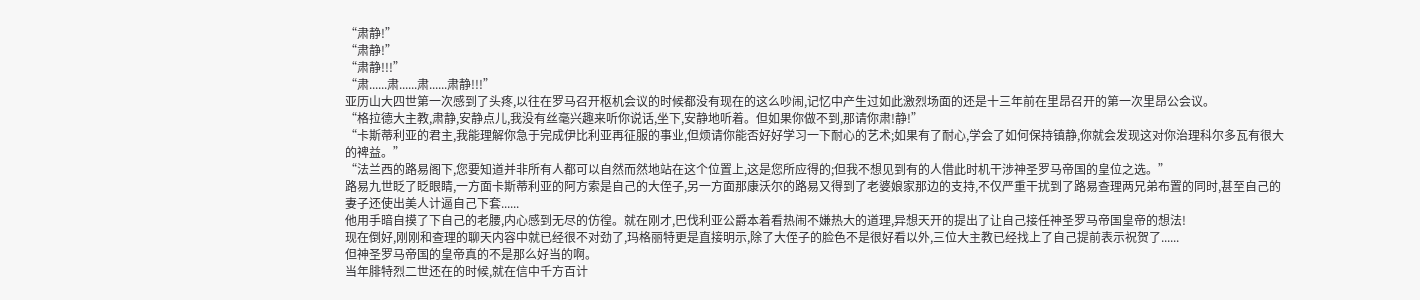“肃静!”
“肃静!”
“肃静!!!”
“肃......肃......肃......肃静!!!”
亚历山大四世第一次感到了头疼,以往在罗马召开枢机会议的时候都没有现在的这么吵闹,记忆中产生过如此激烈场面的还是十三年前在里昂召开的第一次里昂公会议。
“格拉德大主教,肃静,安静点儿,我没有丝毫兴趣来听你说话,坐下,安静地听着。但如果你做不到,那请你肃!静!”
“卡斯蒂利亚的君主,我能理解你急于完成伊比利亚再征服的事业,但烦请你能否好好学习一下耐心的艺术;如果有了耐心,学会了如何保持镇静,你就会发现这对你治理科尔多瓦有很大的裨益。”
“法兰西的路易阁下,您要知道并非所有人都可以自然而然地站在这个位置上,这是您所应得的;但我不想见到有的人借此时机干涉神圣罗马帝国的皇位之选。”
路易九世眨了眨眼睛,一方面卡斯蒂利亚的阿方索是自己的大侄子,另一方面那康沃尔的路易又得到了老婆娘家那边的支持,不仅严重干扰到了路易查理两兄弟布置的同时,甚至自己的妻子还使出美人计逼自己下套......
他用手暗自摸了下自己的老腰,内心感到无尽的仿徨。就在刚才,巴伐利亚公爵本着看热闹不嫌热大的道理,异想天开的提出了让自己接任神圣罗马帝国皇帝的想法!
现在倒好,刚刚和查理的聊天内容中就已经很不对劲了,玛格丽特更是直接明示,除了大侄子的脸色不是很好看以外,三位大主教已经找上了自己提前表示祝贺了......
但神圣罗马帝国的皇帝真的不是那么好当的啊。
当年腓特烈二世还在的时候,就在信中千方百计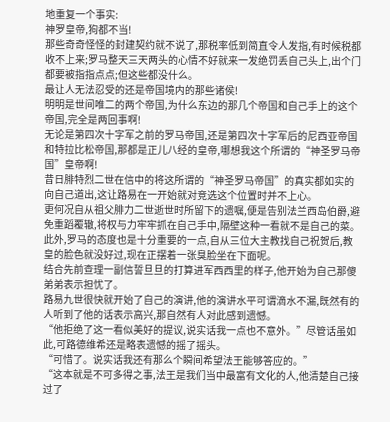地重复一个事实:
神罗皇帝,狗都不当!
那些奇奇怪怪的封建契约就不说了,那税率低到简直令人发指,有时候税都收不上来;罗马整天三天两头的心情不好就来一发绝罚丢自己头上,出个门都要被指指点点;但这些都没什么。
最让人无法忍受的还是帝国境内的那些诸侯!
明明是世间唯二的两个帝国,为什么东边的那几个帝国和自己手上的这个帝国,完全是两回事啊!
无论是第四次十字军之前的罗马帝国,还是第四次十字军后的尼西亚帝国和特拉比松帝国,那都是正儿八经的皇帝,哪想我这个所谓的“神圣罗马帝国”皇帝啊!
昔日腓特烈二世在信中的将这所谓的“神圣罗马帝国”的真实都如实的向自己道出,这让路易在一开始就对竞选这个位置时并不上心。
更何况自从祖父腓力二世逝世时所留下的遗嘱,便是告别法兰西岛伯爵,避免重蹈覆辙,将权与力牢牢抓在自己手中,隔壁这种一看就不是自己的菜。
此外,罗马的态度也是十分重要的一点,自从三位大主教找自己祝贺后,教皇的脸色就没好过,现在正摆着一张臭脸坐在下面呢。
结合先前查理一副信誓旦旦的打算进军西西里的样子,他开始为自己那傻弟弟表示担忧了。
路易九世很快就开始了自己的演讲,他的演讲水平可谓滴水不漏,既然有的人听到了他的话表示高兴,那自然有人对此感到遗憾。
“他拒绝了这一看似美好的提议,说实话我一点也不意外。”尽管话虽如此,可路德维希还是略表遗憾的摇了摇头。
“可惜了。说实话我还有那么个瞬间希望法王能够答应的。”
“这本就是不可多得之事,法王是我们当中最富有文化的人,他清楚自己接过了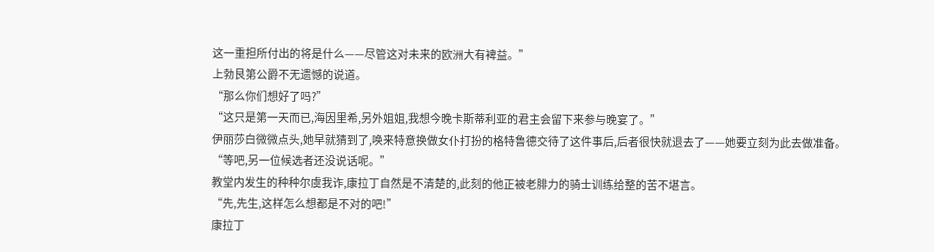这一重担所付出的将是什么——尽管这对未来的欧洲大有裨益。”
上勃艮第公爵不无遗憾的说道。
“那么你们想好了吗?”
“这只是第一天而已,海因里希,另外姐姐,我想今晚卡斯蒂利亚的君主会留下来参与晚宴了。”
伊丽莎白微微点头,她早就猜到了,唤来特意换做女仆打扮的格特鲁德交待了这件事后,后者很快就退去了——她要立刻为此去做准备。
“等吧,另一位候选者还没说话呢。”
教堂内发生的种种尔虞我诈,康拉丁自然是不清楚的,此刻的他正被老腓力的骑士训练给整的苦不堪言。
“先,先生,这样怎么想都是不对的吧!”
康拉丁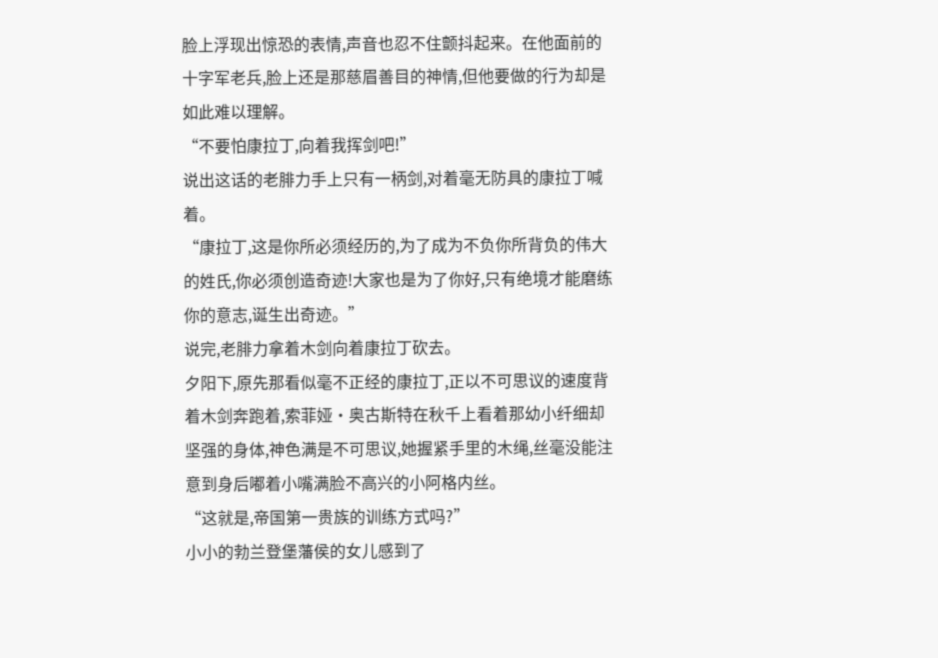脸上浮现出惊恐的表情,声音也忍不住颤抖起来。在他面前的十字军老兵,脸上还是那慈眉善目的神情,但他要做的行为却是如此难以理解。
“不要怕康拉丁,向着我挥剑吧!”
说出这话的老腓力手上只有一柄剑,对着毫无防具的康拉丁喊着。
“康拉丁,这是你所必须经历的,为了成为不负你所背负的伟大的姓氏,你必须创造奇迹!大家也是为了你好,只有绝境才能磨练你的意志,诞生出奇迹。”
说完,老腓力拿着木剑向着康拉丁砍去。
夕阳下,原先那看似毫不正经的康拉丁,正以不可思议的速度背着木剑奔跑着,索菲娅·奥古斯特在秋千上看着那幼小纤细却坚强的身体,神色满是不可思议,她握紧手里的木绳,丝毫没能注意到身后嘟着小嘴满脸不高兴的小阿格内丝。
“这就是,帝国第一贵族的训练方式吗?”
小小的勃兰登堡藩侯的女儿感到了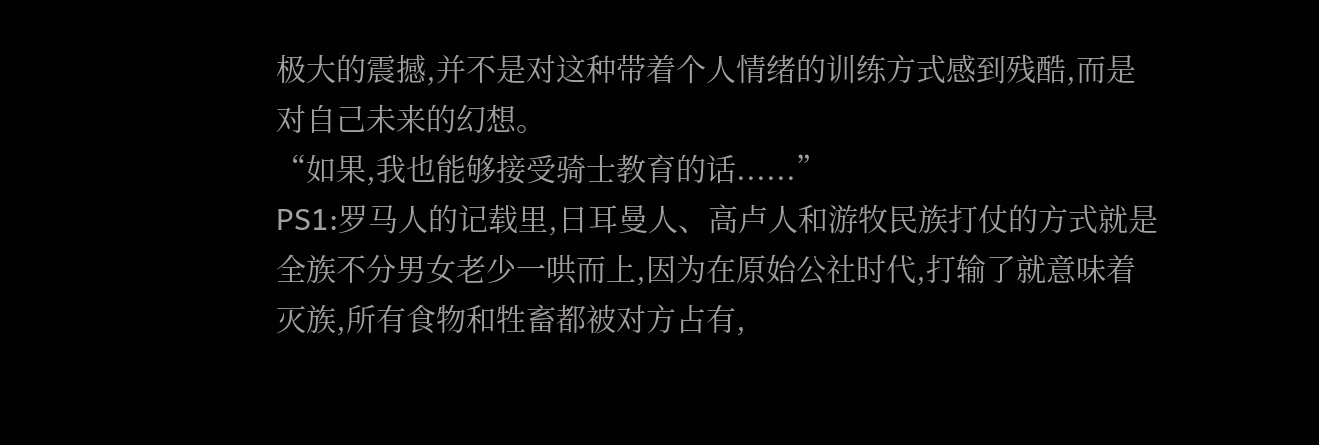极大的震撼,并不是对这种带着个人情绪的训练方式感到残酷,而是对自己未来的幻想。
“如果,我也能够接受骑士教育的话......”
PS1:罗马人的记载里,日耳曼人、高卢人和游牧民族打仗的方式就是全族不分男女老少一哄而上,因为在原始公社时代,打输了就意味着灭族,所有食物和牲畜都被对方占有,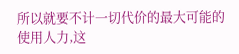所以就要不计一切代价的最大可能的使用人力,这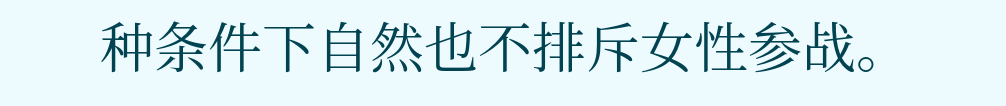种条件下自然也不排斥女性参战。